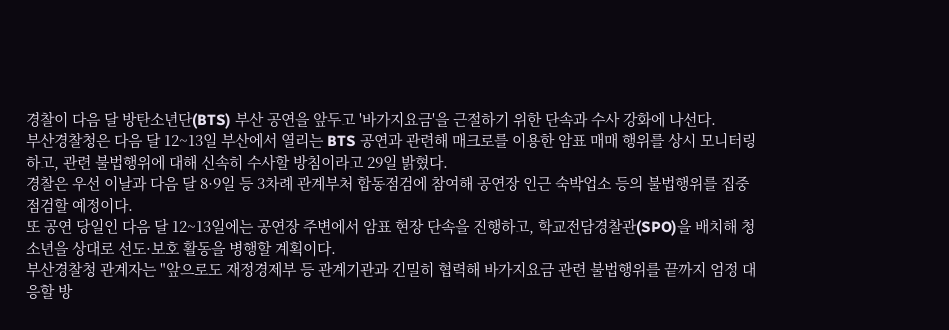경찰이 다음 달 방탄소년단(BTS) 부산 공연을 앞두고 '바가지요금'을 근절하기 위한 단속과 수사 강화에 나선다.
부산경찰청은 다음 달 12~13일 부산에서 열리는 BTS 공연과 관련해 매크로를 이용한 암표 매매 행위를 상시 모니터링하고, 관련 불법행위에 대해 신속히 수사할 방침이라고 29일 밝혔다.
경찰은 우선 이날과 다음 달 8·9일 등 3차례 관계부처 합동점검에 참여해 공연장 인근 숙박업소 등의 불법행위를 집중점검할 예정이다.
또 공연 당일인 다음 달 12~13일에는 공연장 주변에서 암표 현장 단속을 진행하고, 학교전담경찰관(SPO)을 배치해 청소년을 상대로 선도·보호 활동을 병행할 계획이다.
부산경찰청 관계자는 "앞으로도 재정경제부 등 관계기관과 긴밀히 협력해 바가지요금 관련 불법행위를 끝까지 엄정 대응할 방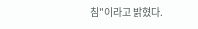침"이라고 밝혔다.